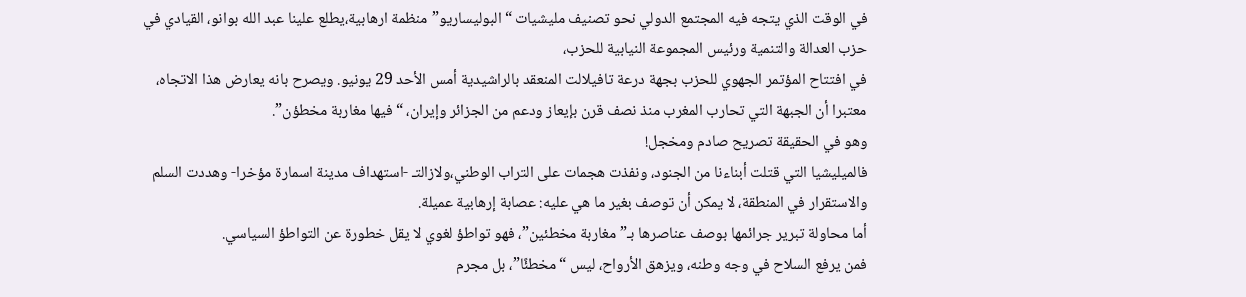في الوقت الذي يتجه فيه المجتمع الدولي نحو تصنيف مليشيات “البوليساريو”منظمة ارهابية،يطلع علينا عبد الله بوانو، القيادي في حزب العدالة والتنمية ورئيس المجموعة النيابية للحزب،
في افتتاح المؤتمر الجهوي للحزب بجهة درعة تافيلالت المنعقد بالراشيدية أمس الأحد 29 يونيو. ويصرح بانه يعارض هذا الاتجاه، معتبرا أن الجبهة التي تحارب المغرب منذ نصف قرن بإيعاز ودعم من الجزائر وإيران، “فيها مغاربة مخطؤن”.
وهو في الحقيقة تصريح صادم ومخجل!
فالميليشيا التي قتلت أبناءنا من الجنود، ونفذت هجمات على التراب الوطني،ولازالتـ -استهداف مدينة اسمارة مؤخرا- وهددت السلم والاستقرار في المنطقة، لا يمكن أن توصف بغير ما هي عليه: عصابة إرهابية عميلة.
أما محاولة تبرير جرائمها بوصف عناصرها بـ”مغاربة مخطئين”، فهو تواطؤ لغوي لا يقل خطورة عن التواطؤ السياسي.
فمن يرفع السلاح في وجه وطنه، ويزهق الأرواح، ليس “مخطئًا”، بل مجرم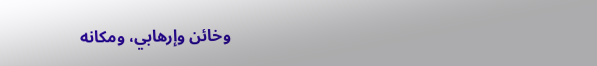وخائن وإرهابي، ومكانه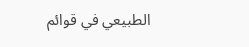الطبيعي في قوائم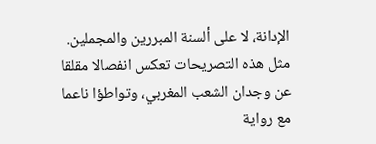الإدانة، لا على ألسنة المبررين والمجملين.
مثل هذه التصريحات تعكس انفصالا مقلقا عن وجدان الشعب المغربي، وتواطؤا ناعما مع رواية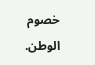خصوم الوطن.